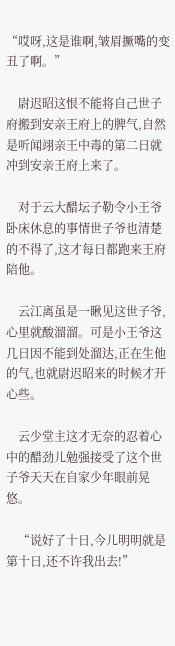“哎呀,这是谁啊,皱眉撅嘴的变丑了啊。”

    尉迟昭这恨不能将自己世子府搬到安亲王府上的脾气,自然是听闻翊亲王中毒的第二日就冲到安亲王府上来了。

    对于云大醋坛子勒令小王爷卧床休息的事情世子爷也清楚的不得了,这才每日都跑来王府陪他。

    云江离虽是一瞅见这世子爷,心里就酸溜溜。可是小王爷这几日因不能到处溜达,正在生他的气,也就尉迟昭来的时候才开心些。

    云少堂主这才无奈的忍着心中的醋劲儿勉强接受了这个世子爷天天在自家少年眼前晃悠。

    “说好了十日,今儿明明就是第十日,还不许我出去!”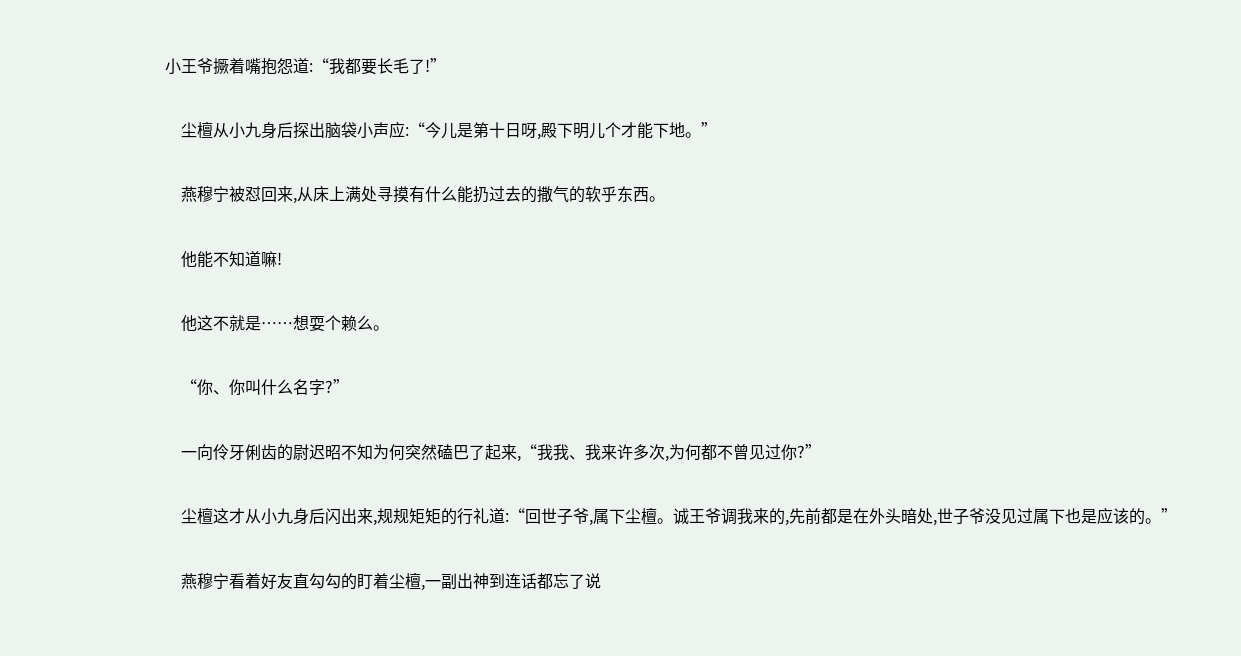小王爷撅着嘴抱怨道:“我都要长毛了!”

    尘檀从小九身后探出脑袋小声应:“今儿是第十日呀,殿下明儿个才能下地。”

    燕穆宁被怼回来,从床上满处寻摸有什么能扔过去的撒气的软乎东西。

    他能不知道嘛!

    他这不就是……想耍个赖么。

    “你、你叫什么名字?”

    一向伶牙俐齿的尉迟昭不知为何突然磕巴了起来,“我我、我来许多次,为何都不曾见过你?”

    尘檀这才从小九身后闪出来,规规矩矩的行礼道:“回世子爷,属下尘檀。诚王爷调我来的,先前都是在外头暗处,世子爷没见过属下也是应该的。”

    燕穆宁看着好友直勾勾的盯着尘檀,一副出神到连话都忘了说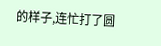的样子,连忙打了圆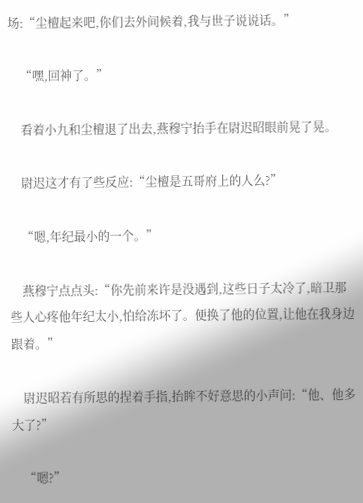场:“尘檀起来吧,你们去外间候着,我与世子说说话。”

    “嘿,回神了。”

    看着小九和尘檀退了出去,燕穆宁抬手在尉迟昭眼前晃了晃。

    尉迟这才有了些反应:“尘檀是五哥府上的人么?”

    “嗯,年纪最小的一个。”

    燕穆宁点点头:“你先前来许是没遇到,这些日子太冷了,暗卫那些人心疼他年纪太小,怕给冻坏了。便换了他的位置,让他在我身边跟着。”

    尉迟昭若有所思的捏着手指,抬眸不好意思的小声问:“他、他多大了?”

    “嗯?”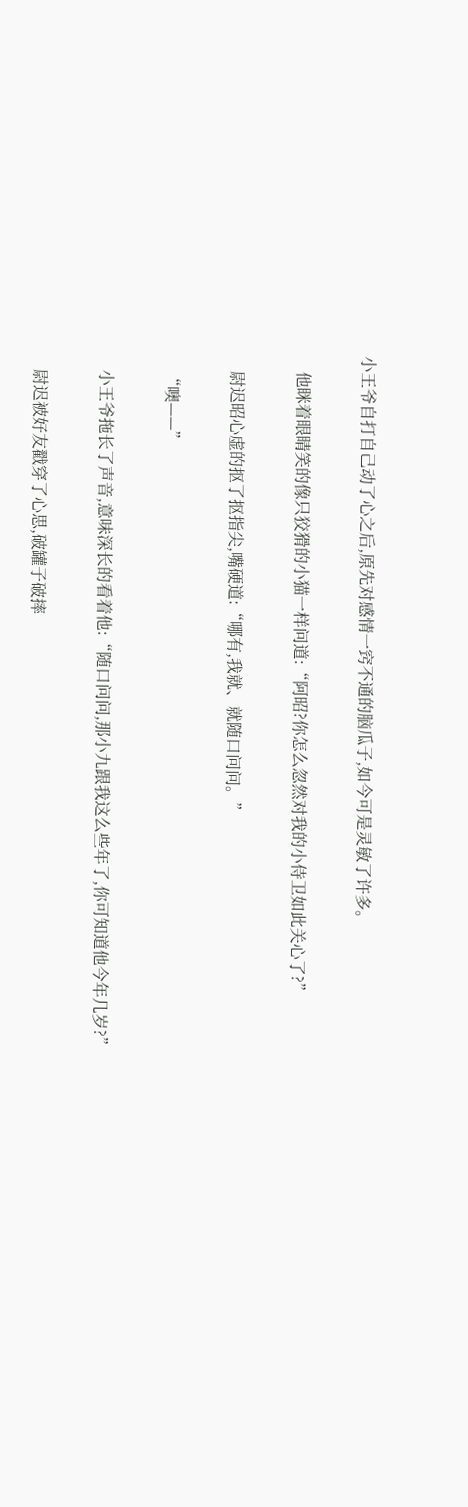小王爷自打自己动了心之后,原先对感情一窍不通的脑瓜子,如今可是灵敏了许多。

    他眯着眼睛笑的像只狡猾的小猫一样问道:“阿昭?你怎么忽然对我的小侍卫如此关心了?”

    尉迟昭心虚的抠了抠指尖,嘴硬道:“哪有,我就、就随口问问。”

    “噢——”

    小王爷拖长了声音,意味深长的看着他:“随口问问,那小九跟我这么些年了,你可知道他今年几岁?”

    尉迟被好友戳穿了心思,破罐子破摔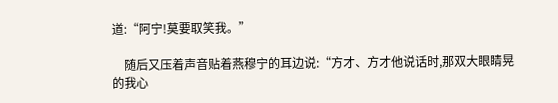道:“阿宁!莫要取笑我。”

    随后又压着声音贴着燕穆宁的耳边说:“方才、方才他说话时,那双大眼睛晃的我心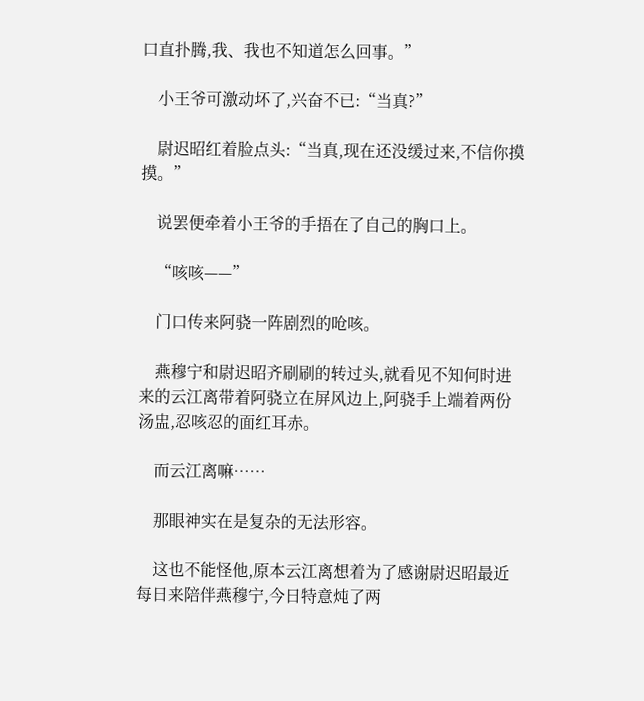口直扑腾,我、我也不知道怎么回事。”

    小王爷可激动坏了,兴奋不已:“当真?”

    尉迟昭红着脸点头:“当真,现在还没缓过来,不信你摸摸。”

    说罢便牵着小王爷的手捂在了自己的胸口上。

    “咳咳——”

    门口传来阿骁一阵剧烈的呛咳。

    燕穆宁和尉迟昭齐刷刷的转过头,就看见不知何时进来的云江离带着阿骁立在屏风边上,阿骁手上端着两份汤盅,忍咳忍的面红耳赤。

    而云江离嘛……

    那眼神实在是复杂的无法形容。

    这也不能怪他,原本云江离想着为了感谢尉迟昭最近每日来陪伴燕穆宁,今日特意炖了两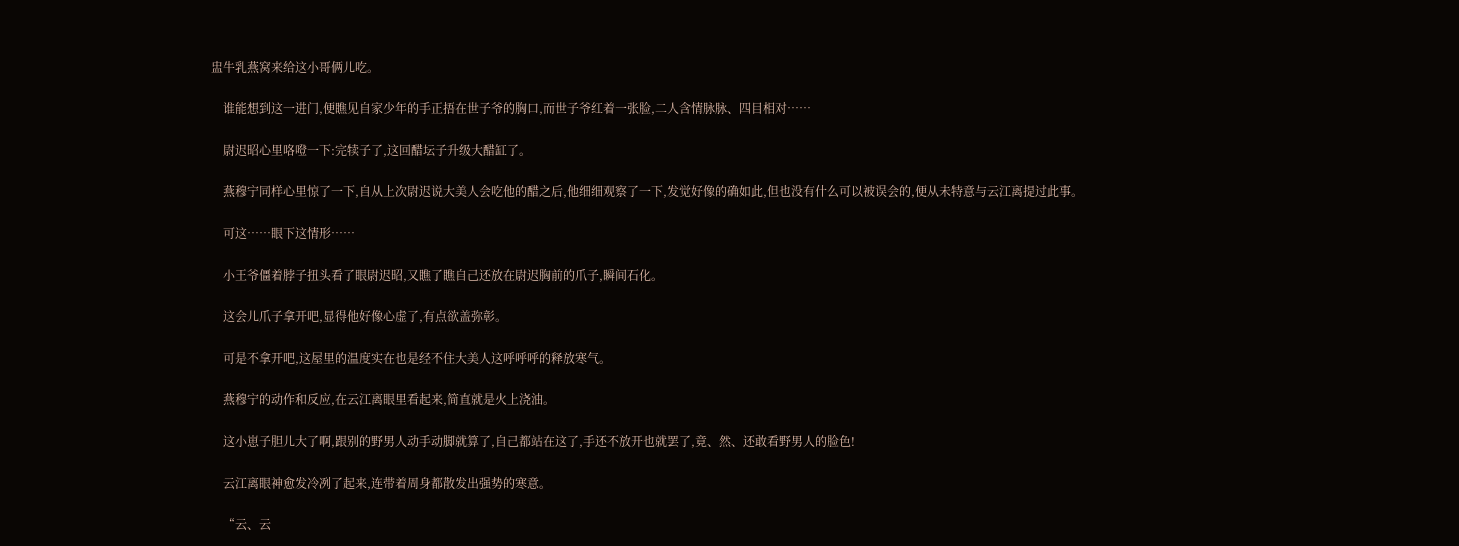盅牛乳燕窝来给这小哥俩儿吃。

    谁能想到这一进门,便瞧见自家少年的手正捂在世子爷的胸口,而世子爷红着一张脸,二人含情脉脉、四目相对……

    尉迟昭心里咯噔一下:完犊子了,这回醋坛子升级大醋缸了。

    燕穆宁同样心里惊了一下,自从上次尉迟说大美人会吃他的醋之后,他细细观察了一下,发觉好像的确如此,但也没有什么可以被误会的,便从未特意与云江离提过此事。

    可这……眼下这情形……

    小王爷僵着脖子扭头看了眼尉迟昭,又瞧了瞧自己还放在尉迟胸前的爪子,瞬间石化。

    这会儿爪子拿开吧,显得他好像心虚了,有点欲盖弥彰。

    可是不拿开吧,这屋里的温度实在也是经不住大美人这呼呼呼的释放寒气。

    燕穆宁的动作和反应,在云江离眼里看起来,简直就是火上浇油。

    这小崽子胆儿大了啊,跟别的野男人动手动脚就算了,自己都站在这了,手还不放开也就罢了,竟、然、还敢看野男人的脸色!

    云江离眼神愈发冷冽了起来,连带着周身都散发出强势的寒意。

    “云、云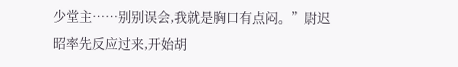少堂主……别别误会,我就是胸口有点闷。”尉迟昭率先反应过来,开始胡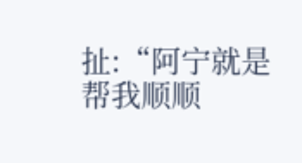扯:“阿宁就是帮我顺顺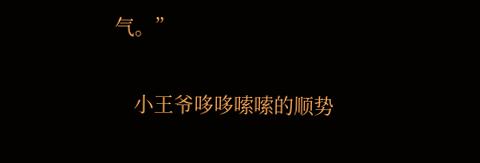气。”

    小王爷哆哆嗦嗦的顺势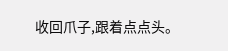收回爪子,跟着点点头。